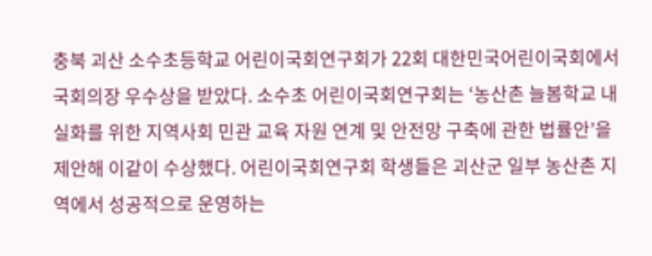충북 괴산 소수초등학교 어린이국회연구회가 22회 대한민국어린이국회에서 국회의장 우수상을 받았다. 소수초 어린이국회연구회는 ‘농산촌 늘봄학교 내실화를 위한 지역사회 민관 교육 자원 연계 및 안전망 구축에 관한 법률안’을 제안해 이같이 수상했다. 어린이국회연구회 학생들은 괴산군 일부 농산촌 지역에서 성공적으로 운영하는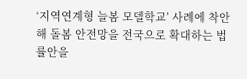‘지역연계형 늘봄 모델학교’ 사례에 착안해 돌봄 안전망을 전국으로 확대하는 법률안을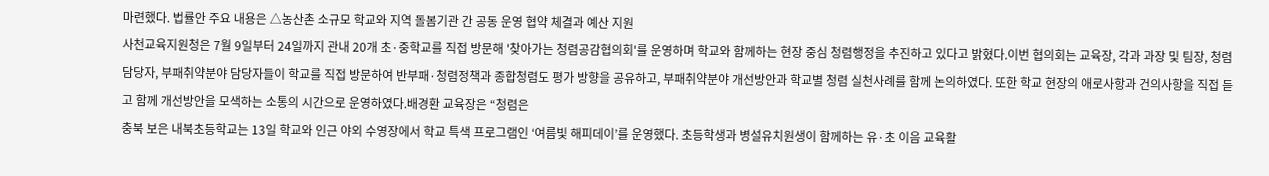마련했다. 법률안 주요 내용은 △농산촌 소규모 학교와 지역 돌봄기관 간 공동 운영 협약 체결과 예산 지원
사천교육지원청은 7월 9일부터 24일까지 관내 20개 초·중학교를 직접 방문해 '찾아가는 청렴공감협의회'를 운영하며 학교와 함께하는 현장 중심 청렴행정을 추진하고 있다고 밝혔다.이번 협의회는 교육장, 각과 과장 및 팀장, 청렴담당자, 부패취약분야 담당자들이 학교를 직접 방문하여 반부패·청렴정책과 종합청렴도 평가 방향을 공유하고, 부패취약분야 개선방안과 학교별 청렴 실천사례를 함께 논의하였다. 또한 학교 현장의 애로사항과 건의사항을 직접 듣고 함께 개선방안을 모색하는 소통의 시간으로 운영하였다.배경환 교육장은 “청렴은
충북 보은 내북초등학교는 13일 학교와 인근 야외 수영장에서 학교 특색 프로그램인 ‘여름빛 해피데이’를 운영했다. 초등학생과 병설유치원생이 함께하는 유·초 이음 교육활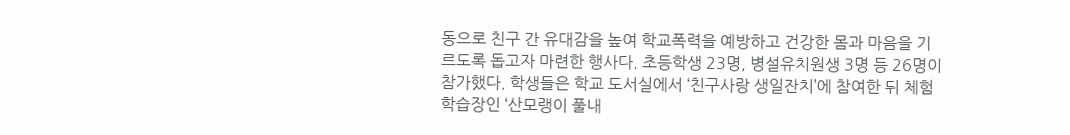동으로 친구 간 유대감을 높여 학교폭력을 예방하고 건강한 몸과 마음을 기르도록 돕고자 마련한 행사다. 초등학생 23명, 병설유치원생 3명 등 26명이 참가했다. 학생들은 학교 도서실에서 ‘친구사랑 생일잔치’에 참여한 뒤 체험학습장인 ‘산모랭이 풀내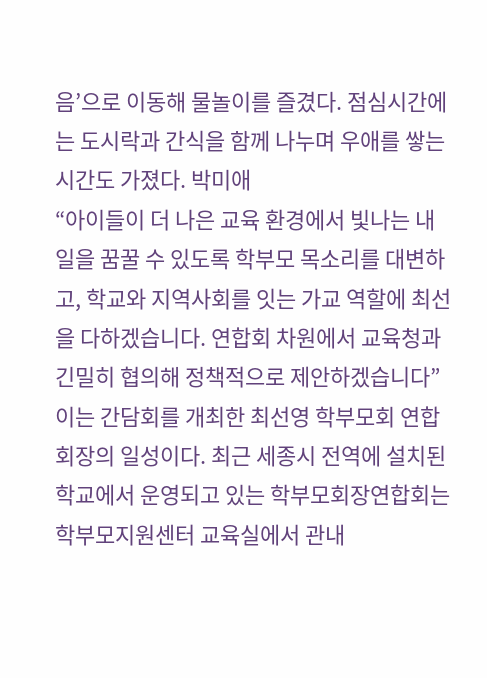음’으로 이동해 물놀이를 즐겼다. 점심시간에는 도시락과 간식을 함께 나누며 우애를 쌓는 시간도 가졌다. 박미애
“아이들이 더 나은 교육 환경에서 빛나는 내일을 꿈꿀 수 있도록 학부모 목소리를 대변하고, 학교와 지역사회를 잇는 가교 역할에 최선을 다하겠습니다. 연합회 차원에서 교육청과 긴밀히 협의해 정책적으로 제안하겠습니다” 이는 간담회를 개최한 최선영 학부모회 연합회장의 일성이다. 최근 세종시 전역에 설치된 학교에서 운영되고 있는 학부모회장연합회는 학부모지원센터 교육실에서 관내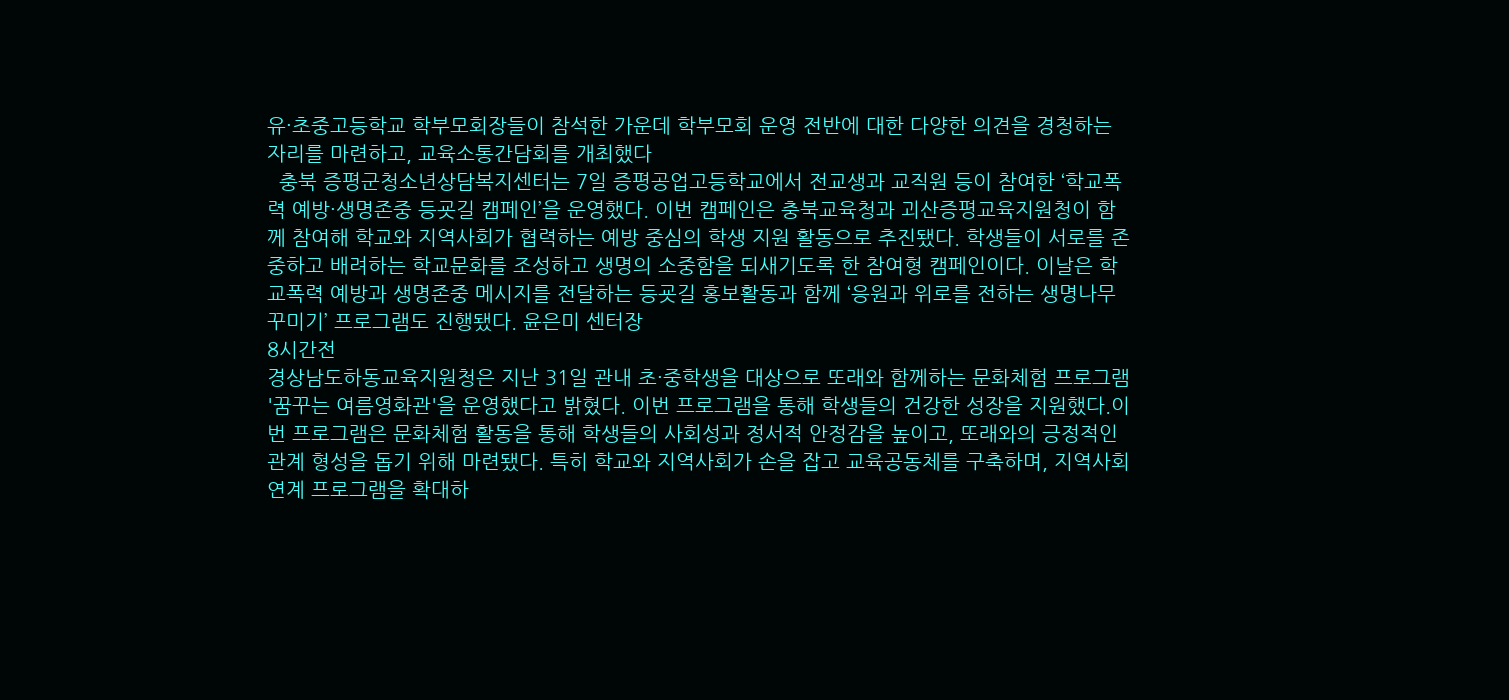유·초중고등학교 학부모회장들이 참석한 가운데 학부모회 운영 전반에 대한 다양한 의견을 경청하는 자리를 마련하고, 교육소통간담회를 개최했다
  충북 증평군청소년상담복지센터는 7일 증평공업고등학교에서 전교생과 교직원 등이 참여한 ‘학교폭력 예방·생명존중 등굣길 캠페인’을 운영했다. 이번 캠페인은 충북교육청과 괴산증평교육지원청이 함께 참여해 학교와 지역사회가 협력하는 예방 중심의 학생 지원 활동으로 추진됐다. 학생들이 서로를 존중하고 배려하는 학교문화를 조성하고 생명의 소중함을 되새기도록 한 참여형 캠페인이다. 이날은 학교폭력 예방과 생명존중 메시지를 전달하는 등굣길 홍보활동과 함께 ‘응원과 위로를 전하는 생명나무 꾸미기’ 프로그램도 진행됐다. 윤은미 센터장
8시간전
경상남도하동교육지원청은 지난 31일 관내 초·중학생을 대상으로 또래와 함께하는 문화체험 프로그램 '꿈꾸는 여름영화관'을 운영했다고 밝혔다. 이번 프로그램을 통해 학생들의 건강한 성장을 지원했다.이번 프로그램은 문화체험 활동을 통해 학생들의 사회성과 정서적 안정감을 높이고, 또래와의 긍정적인 관계 형성을 돕기 위해 마련됐다. 특히 학교와 지역사회가 손을 잡고 교육공동체를 구축하며, 지역사회 연계 프로그램을 확대하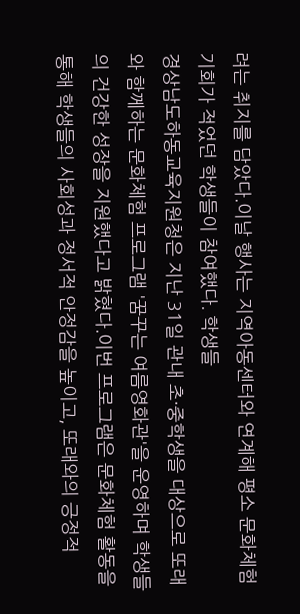려는 취지를 담았다.이날 행사는 지역아동센터와 연계해 평소 문화체험 기회가 적었던 학생들이 참여했다. 학생들
경상남도하동교육지원청은 지난 31일 관내 초·중학생을 대상으로 또래와 함께하는 문화체험 프로그램 '꿈꾸는 여름영화관'을 운영하며 학생들의 건강한 성장을 지원했다고 밝혔다.이번 프로그램은 문화체험 활동을 통해 학생들의 사회성과 정서적 안정감을 높이고, 또래와의 긍정적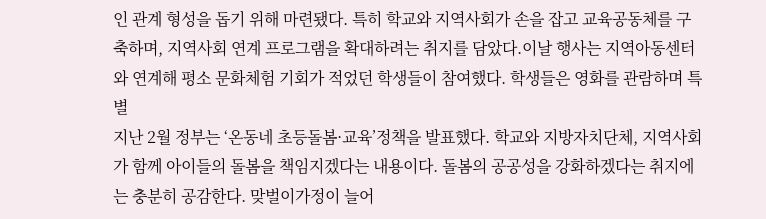인 관계 형성을 돕기 위해 마련됐다. 특히 학교와 지역사회가 손을 잡고 교육공동체를 구축하며, 지역사회 연계 프로그램을 확대하려는 취지를 담았다.이날 행사는 지역아동센터와 연계해 평소 문화체험 기회가 적었던 학생들이 참여했다. 학생들은 영화를 관람하며 특별
지난 2월 정부는 ‘온동네 초등돌봄·교육’정책을 발표했다. 학교와 지방자치단체, 지역사회가 함께 아이들의 돌봄을 책임지겠다는 내용이다. 돌봄의 공공성을 강화하겠다는 취지에는 충분히 공감한다. 맞벌이가정이 늘어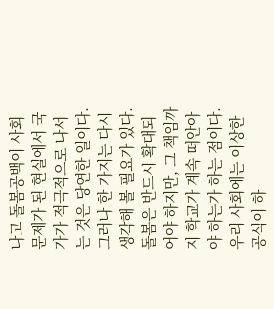나고 돌봄공백이 사회문제가 된 현실에서 국가가 적극적으로 나서는 것은 당연한 일이다. 그러나 한 가지는 다시 생각해 볼 필요가 있다. 돌봄은 반드시 확대되어야 하지만, 그 책임까지 학교가 계속 떠안아야 하는가 하는 점이다.우리 사회에는 이상한 공식이 하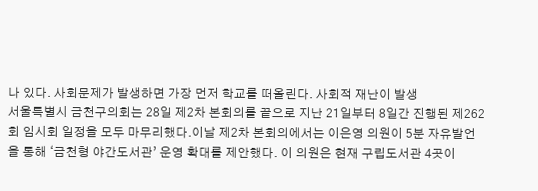나 있다. 사회문제가 발생하면 가장 먼저 학교를 떠올린다. 사회적 재난이 발생
서울특별시 금천구의회는 28일 제2차 본회의를 끝으로 지난 21일부터 8일간 진행된 제262회 임시회 일정을 모두 마무리했다.이날 제2차 본회의에서는 이은영 의원이 5분 자유발언을 통해 ‘금천형 야간도서관’ 운영 확대를 제안했다. 이 의원은 현재 구립도서관 4곳이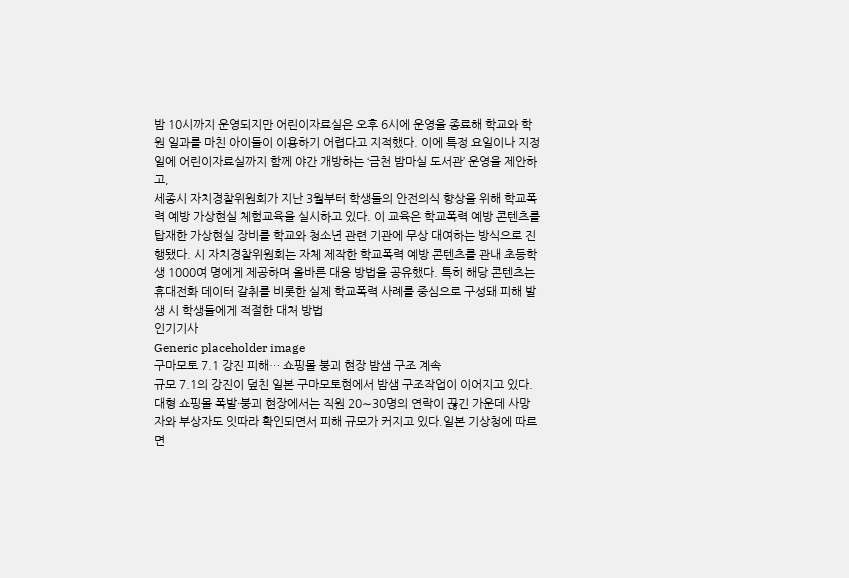밤 10시까지 운영되지만 어린이자료실은 오후 6시에 운영을 종료해 학교와 학원 일과를 마친 아이들이 이용하기 어렵다고 지적했다. 이에 특정 요일이나 지정일에 어린이자료실까지 함께 야간 개방하는 ‘금천 밤마실 도서관’ 운영을 제안하고,
세종시 자치경찰위원회가 지난 3월부터 학생들의 안전의식 향상을 위해 학교폭력 예방 가상현실 체험교육을 실시하고 있다. 이 교육은 학교폭력 예방 콘텐츠를 탑재한 가상현실 장비를 학교와 청소년 관련 기관에 무상 대여하는 방식으로 진행됐다. 시 자치경찰위원회는 자체 제작한 학교폭력 예방 콘텐츠를 관내 초등학생 1000여 명에게 제공하며 올바른 대응 방법을 공유했다. 특히 해당 콘텐츠는 휴대전화 데이터 갈취를 비롯한 실제 학교폭력 사례를 중심으로 구성돼 피해 발생 시 학생들에게 적절한 대처 방법
인기기사
Generic placeholder image
구마모토 7.1 강진 피해… 쇼핑몰 붕괴 현장 밤샘 구조 계속
규모 7.1의 강진이 덮친 일본 구마모토현에서 밤샘 구조작업이 이어지고 있다. 대형 쇼핑몰 폭발·붕괴 현장에서는 직원 20∼30명의 연락이 끊긴 가운데 사망자와 부상자도 잇따라 확인되면서 피해 규모가 커지고 있다.일본 기상청에 따르면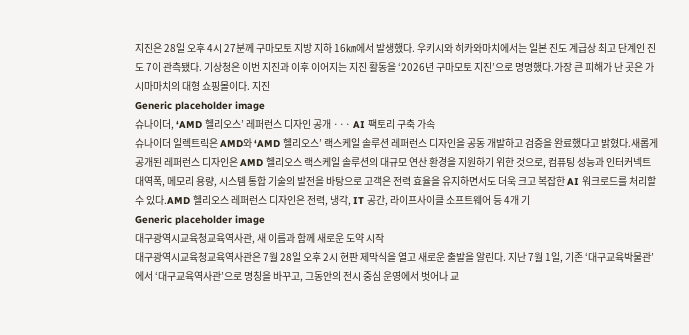지진은 28일 오후 4시 27분께 구마모토 지방 지하 16㎞에서 발생했다. 우키시와 히카와마치에서는 일본 진도 계급상 최고 단계인 진도 7이 관측됐다. 기상청은 이번 지진과 이후 이어지는 지진 활동을 ‘2026년 구마모토 지진’으로 명명했다.가장 큰 피해가 난 곳은 가시마마치의 대형 쇼핑몰이다. 지진
Generic placeholder image
슈나이더, ‘AMD 헬리오스’ 레퍼런스 디자인 공개 ··· AI 팩토리 구축 가속
슈나이더 일렉트릭은 AMD와 ‘AMD 헬리오스’ 랙스케일 솔루션 레퍼런스 디자인을 공동 개발하고 검증을 완료했다고 밝혔다.새롭게 공개된 레퍼런스 디자인은 AMD 헬리오스 랙스케일 솔루션의 대규모 연산 환경을 지원하기 위한 것으로, 컴퓨팅 성능과 인터커넥트 대역폭, 메모리 용량, 시스템 통합 기술의 발전을 바탕으로 고객은 전력 효율을 유지하면서도 더욱 크고 복잡한 AI 워크로드를 처리할 수 있다.AMD 헬리오스 레퍼런스 디자인은 전력, 냉각, IT 공간, 라이프사이클 소프트웨어 등 4개 기
Generic placeholder image
대구광역시교육청교육역사관, 새 이름과 함께 새로운 도약 시작
대구광역시교육청교육역사관은 7월 28일 오후 2시 현판 제막식을 열고 새로운 출발을 알린다. 지난 7월 1일, 기존 ‘대구교육박물관’에서 ‘대구교육역사관’으로 명칭을 바꾸고, 그동안의 전시 중심 운영에서 벗어나 교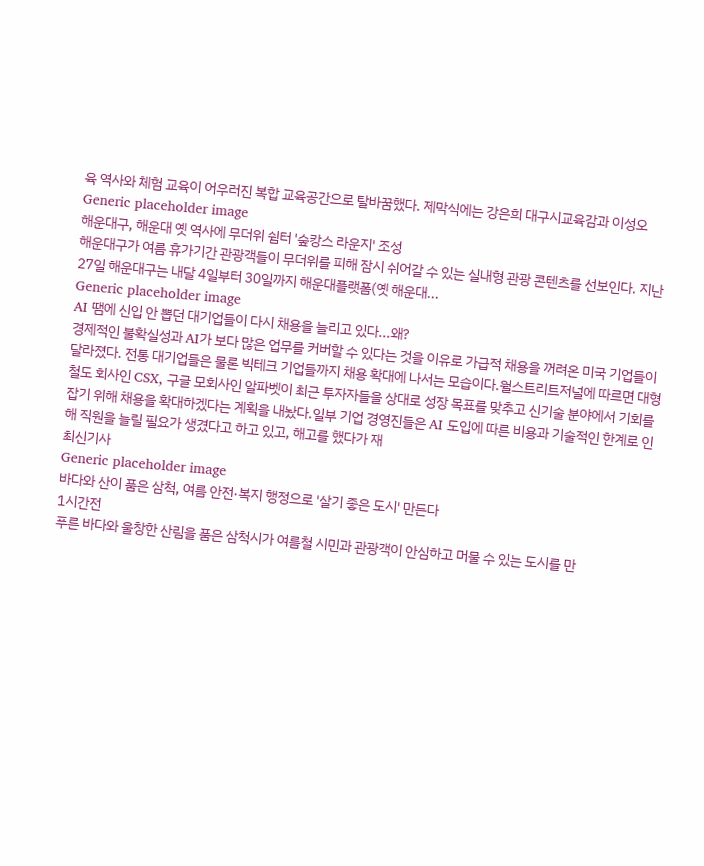육 역사와 체험 교육이 어우러진 복합 교육공간으로 탈바꿈했다. 제막식에는 강은희 대구시교육감과 이성오
Generic placeholder image
해운대구, 해운대 옛 역사에 무더위 쉼터 '숲캉스 라운지' 조성
해운대구가 여름 휴가기간 관광객들이 무더위를 피해 잠시 쉬어갈 수 있는 실내형 관광 콘텐츠를 선보인다. 지난 27일 해운대구는 내달 4일부터 30일까지 해운대플랫폼(옛 해운대...
Generic placeholder image
AI 땜에 신입 안 뽑던 대기업들이 다시 채용을 늘리고 있다...왜?
경제적인 불확실성과 AI가 보다 많은 업무를 커버할 수 있다는 것을 이유로 가급적 채용을 꺼려온 미국 기업들이 달라졌다. 전통 대기업들은 물론 빅테크 기업들까지 채용 확대에 나서는 모습이다.월스트리트저널에 따르면 대형 철도 회사인 CSX, 구글 모회사인 알파벳이 최근 투자자들을 상대로 성장 목표를 맞추고 신기술 분야에서 기회를 잡기 위해 채용을 확대하겠다는 계획을 내놨다.일부 기업 경영진들은 AI 도입에 따른 비용과 기술적인 한계로 인해 직원을 늘릴 필요가 생겼다고 하고 있고, 해고를 했다가 재
최신기사
Generic placeholder image
바다와 산이 품은 삼척, 여름 안전·복지 행정으로 '살기 좋은 도시' 만든다
1시간전
푸른 바다와 울창한 산림을 품은 삼척시가 여름철 시민과 관광객이 안심하고 머물 수 있는 도시를 만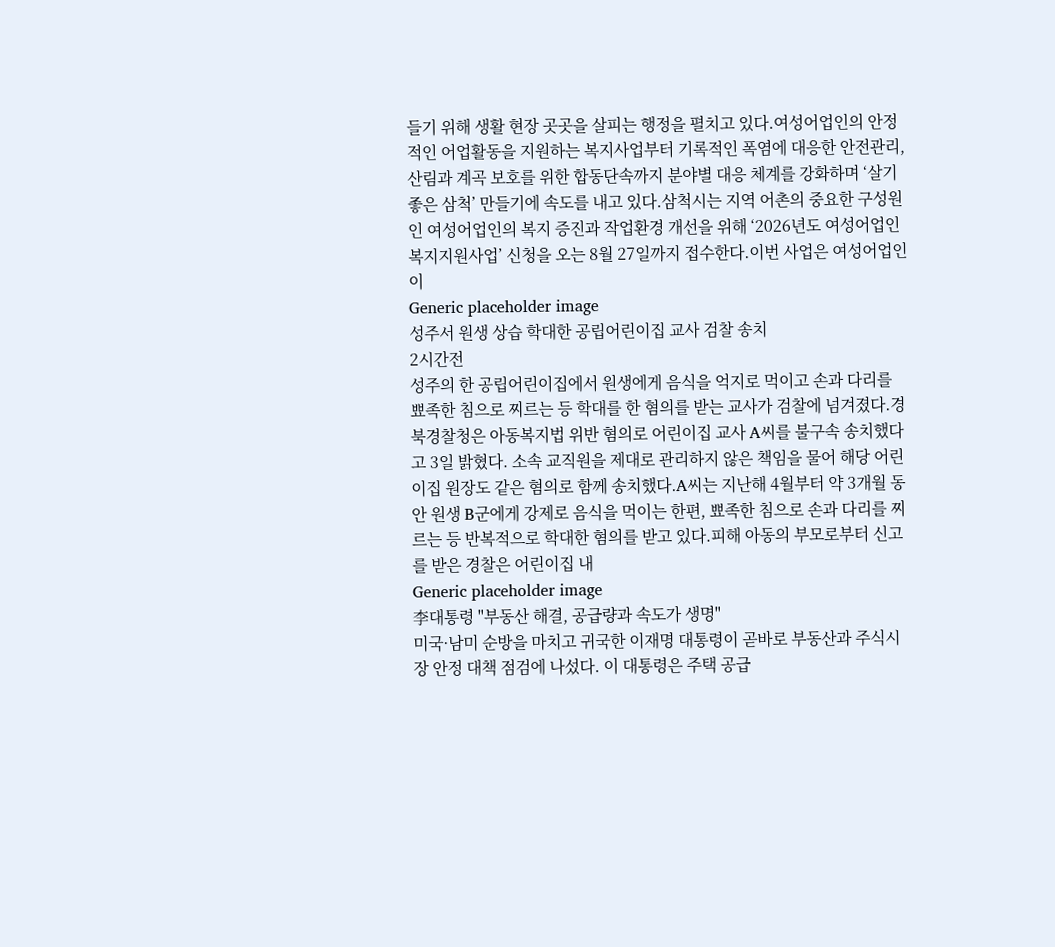들기 위해 생활 현장 곳곳을 살피는 행정을 펼치고 있다.여성어업인의 안정적인 어업활동을 지원하는 복지사업부터 기록적인 폭염에 대응한 안전관리, 산림과 계곡 보호를 위한 합동단속까지 분야별 대응 체계를 강화하며 ‘살기 좋은 삼척’ 만들기에 속도를 내고 있다.삼척시는 지역 어촌의 중요한 구성원인 여성어업인의 복지 증진과 작업환경 개선을 위해 ‘2026년도 여성어업인 복지지원사업’ 신청을 오는 8월 27일까지 접수한다.이번 사업은 여성어업인이
Generic placeholder image
성주서 원생 상습 학대한 공립어린이집 교사 검찰 송치
2시간전
성주의 한 공립어린이집에서 원생에게 음식을 억지로 먹이고 손과 다리를 뾰족한 침으로 찌르는 등 학대를 한 혐의를 받는 교사가 검찰에 넘겨졌다.경북경찰청은 아동복지법 위반 혐의로 어린이집 교사 A씨를 불구속 송치했다고 3일 밝혔다. 소속 교직원을 제대로 관리하지 않은 책임을 물어 해당 어린이집 원장도 같은 혐의로 함께 송치했다.A씨는 지난해 4월부터 약 3개월 동안 원생 B군에게 강제로 음식을 먹이는 한편, 뾰족한 침으로 손과 다리를 찌르는 등 반복적으로 학대한 혐의를 받고 있다.피해 아동의 부모로부터 신고를 받은 경찰은 어린이집 내
Generic placeholder image
李대통령 "부동산 해결, 공급량과 속도가 생명"
미국·남미 순방을 마치고 귀국한 이재명 대통령이 곧바로 부동산과 주식시장 안정 대책 점검에 나섰다. 이 대통령은 주택 공급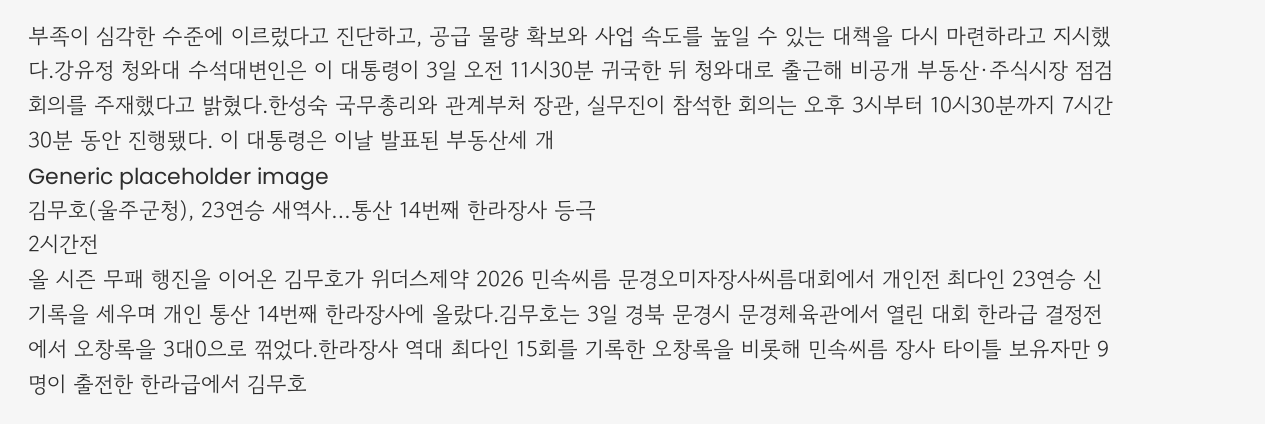부족이 심각한 수준에 이르렀다고 진단하고, 공급 물량 확보와 사업 속도를 높일 수 있는 대책을 다시 마련하라고 지시했다.강유정 청와대 수석대변인은 이 대통령이 3일 오전 11시30분 귀국한 뒤 청와대로 출근해 비공개 부동산·주식시장 점검회의를 주재했다고 밝혔다.한성숙 국무총리와 관계부처 장관, 실무진이 참석한 회의는 오후 3시부터 10시30분까지 7시간30분 동안 진행됐다. 이 대통령은 이날 발표된 부동산세 개
Generic placeholder image
김무호(울주군청), 23연승 새역사…통산 14번째 한라장사 등극
2시간전
올 시즌 무패 행진을 이어온 김무호가 위더스제약 2026 민속씨름 문경오미자장사씨름대회에서 개인전 최다인 23연승 신기록을 세우며 개인 통산 14번째 한라장사에 올랐다.김무호는 3일 경북 문경시 문경체육관에서 열린 대회 한라급 결정전에서 오창록을 3대0으로 꺾었다.한라장사 역대 최다인 15회를 기록한 오창록을 비롯해 민속씨름 장사 타이틀 보유자만 9명이 출전한 한라급에서 김무호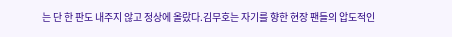는 단 한 판도 내주지 않고 정상에 올랐다.김무호는 자기를 향한 현장 팬들의 압도적인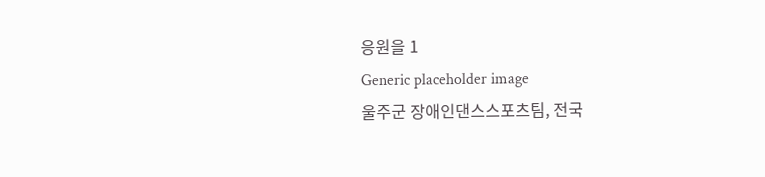응원을 1
Generic placeholder image
울주군 장애인댄스스포츠팀, 전국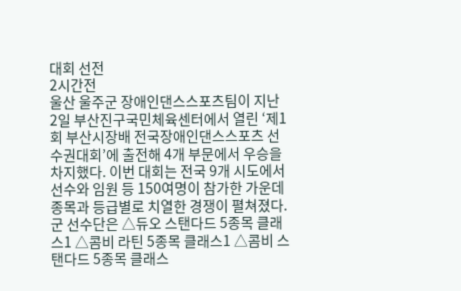대회 선전
2시간전
울산 울주군 장애인댄스스포츠팀이 지난 2일 부산진구국민체육센터에서 열린 ‘제1회 부산시장배 전국장애인댄스스포츠 선수권대회’에 출전해 4개 부문에서 우승을 차지했다. 이번 대회는 전국 9개 시도에서 선수와 임원 등 150여명이 참가한 가운데 종목과 등급별로 치열한 경쟁이 펼쳐졌다. 군 선수단은 △듀오 스탠다드 5종목 클래스1 △콤비 라틴 5종목 클래스1 △콤비 스탠다드 5종목 클래스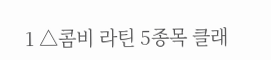1 △콤비 라틴 5종목 클래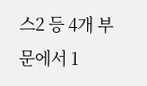스2 등 4개 부문에서 1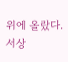위에 올랐다. 서상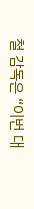철 감독은 “이번 대